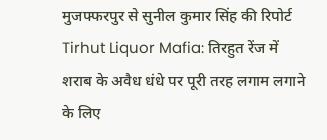मुजफ्फरपुर से सुनील कुमार सिंह की रिपोर्ट
Tirhut Liquor Mafia: तिरहुत रेंज में शराब के अवैध धंधे पर पूरी तरह लगाम लगाने के लिए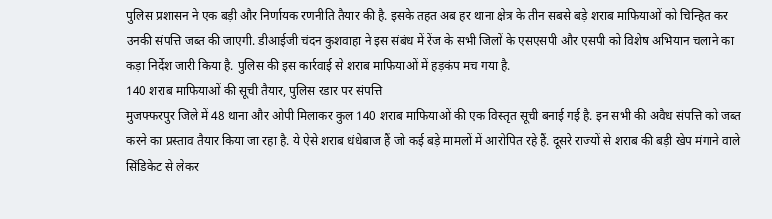पुलिस प्रशासन ने एक बड़ी और निर्णायक रणनीति तैयार की है. इसके तहत अब हर थाना क्षेत्र के तीन सबसे बड़े शराब माफियाओं को चिन्हित कर उनकी संपत्ति जब्त की जाएगी. डीआईजी चंदन कुशवाहा ने इस संबंध में रेंज के सभी जिलों के एसएसपी और एसपी को विशेष अभियान चलाने का कड़ा निर्देश जारी किया है. पुलिस की इस कार्रवाई से शराब माफियाओं में हड़कंप मच गया है.
140 शराब माफियाओं की सूची तैयार, पुलिस रडार पर संपत्ति
मुजफ्फरपुर जिले में 48 थाना और ओपी मिलाकर कुल 140 शराब माफियाओं की एक विस्तृत सूची बनाई गई है. इन सभी की अवैध संपत्ति को जब्त करने का प्रस्ताव तैयार किया जा रहा है. ये ऐसे शराब धंधेबाज हैं जो कई बड़े मामलों में आरोपित रहे हैं. दूसरे राज्यों से शराब की बड़ी खेप मंगाने वाले सिंडिकेट से लेकर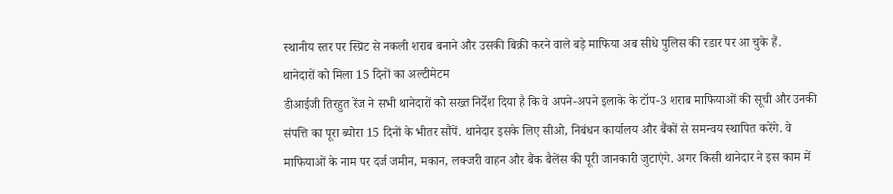स्थानीय स्तर पर स्प्रिट से नकली शराब बनाने और उसकी बिक्री करने वाले बड़े माफिया अब सीधे पुलिस की रडार पर आ चुके हैं.
थानेदारों को मिला 15 दिनों का अल्टीमेटम
डीआईजी तिरहुत रेंज ने सभी थानेदारों को सख्त निर्देश दिया है कि वे अपने-अपने इलाके के टॉप-3 शराब माफियाओं की सूची और उनकी संपत्ति का पूरा ब्योरा 15 दिनों के भीतर सौंपें. थानेदार इसके लिए सीओ, निबंधन कार्यालय और बैंकों से समन्वय स्थापित करेंगे. वे माफियाओं के नाम पर दर्ज जमीन, मकान, लक्जरी वाहन और बैंक बैलेंस की पूरी जानकारी जुटाएंगे. अगर किसी थानेदार ने इस काम में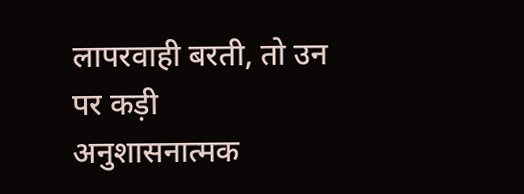लापरवाही बरती, तो उन पर कड़ी अनुशासनात्मक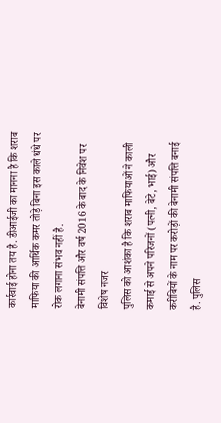कार्रवाई होना तय है. डीआईजी का मानना है कि शराब माफिया की आर्थिक कमर तोड़े बिना इस काले धंधे पर रोक लगाना संभव नहीं है.
बेनामी संपत्ति और वर्ष 2016 के बाद के निवेश पर विशेष नजर
पुलिस को आशंका है कि शराब माफियाओं ने काली कमाई से अपने परिजनों (पत्नी, बेटे, भाई) और करीबियों के नाम पर करोड़ों की बेनामी संपत्ति बनाई है. पुलिस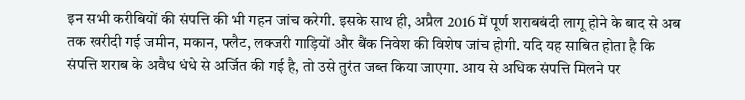इन सभी करीबियों की संपत्ति की भी गहन जांच करेगी. इसके साथ ही, अप्रैल 2016 में पूर्ण शराबबंदी लागू होने के बाद से अब तक खरीदी गई जमीन, मकान, फ्लैट, लक्जरी गाड़ियों और बैंक निवेश की विशेष जांच होगी. यदि यह साबित होता है कि संपत्ति शराब के अवैध धंधे से अर्जित की गई है, तो उसे तुरंत जब्त किया जाएगा. आय से अधिक संपत्ति मिलने पर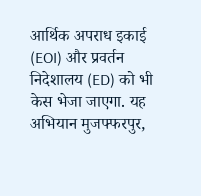आर्थिक अपराध इकाई (EOI) और प्रवर्तन निदेशालय (ED) को भी केस भेजा जाएगा. यह अभियान मुजफ्फरपुर,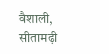वैशाली, सीतामढ़ी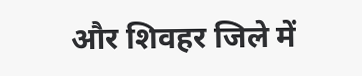और शिवहर जिले में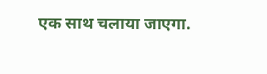एक साथ चलाया जाएगा.